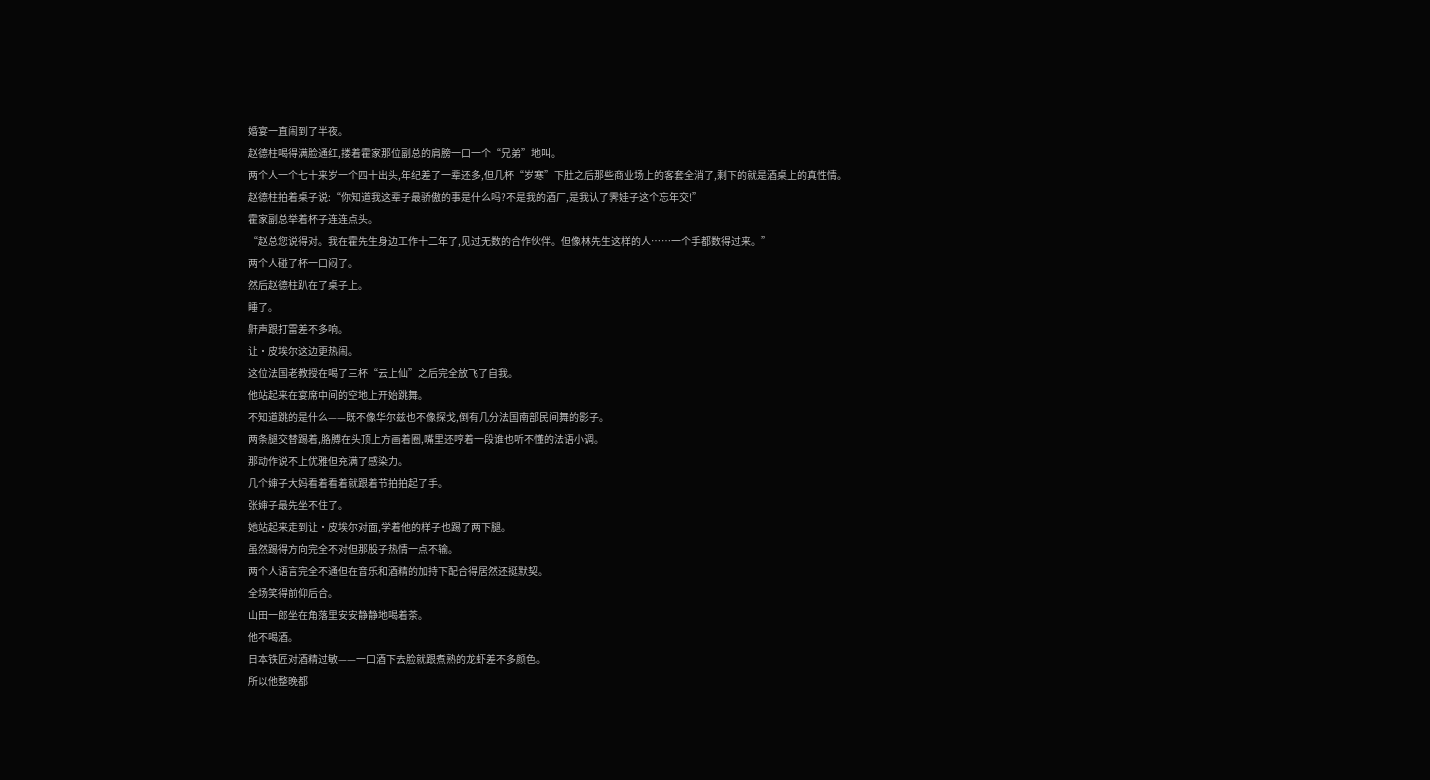婚宴一直闹到了半夜。
赵德柱喝得满脸通红,搂着霍家那位副总的肩膀一口一个“兄弟”地叫。
两个人一个七十来岁一个四十出头,年纪差了一辈还多,但几杯“岁寒”下肚之后那些商业场上的客套全消了,剩下的就是酒桌上的真性情。
赵德柱拍着桌子说:“你知道我这辈子最骄傲的事是什么吗?不是我的酒厂,是我认了霁娃子这个忘年交!”
霍家副总举着杯子连连点头。
“赵总您说得对。我在霍先生身边工作十二年了,见过无数的合作伙伴。但像林先生这样的人……一个手都数得过来。”
两个人碰了杯一口闷了。
然后赵德柱趴在了桌子上。
睡了。
鼾声跟打雷差不多响。
让·皮埃尔这边更热闹。
这位法国老教授在喝了三杯“云上仙”之后完全放飞了自我。
他站起来在宴席中间的空地上开始跳舞。
不知道跳的是什么——既不像华尔兹也不像探戈,倒有几分法国南部民间舞的影子。
两条腿交替踢着,胳膊在头顶上方画着圈,嘴里还哼着一段谁也听不懂的法语小调。
那动作说不上优雅但充满了感染力。
几个婶子大妈看着看着就跟着节拍拍起了手。
张婶子最先坐不住了。
她站起来走到让·皮埃尔对面,学着他的样子也踢了两下腿。
虽然踢得方向完全不对但那股子热情一点不输。
两个人语言完全不通但在音乐和酒精的加持下配合得居然还挺默契。
全场笑得前仰后合。
山田一郎坐在角落里安安静静地喝着茶。
他不喝酒。
日本铁匠对酒精过敏——一口酒下去脸就跟煮熟的龙虾差不多颜色。
所以他整晚都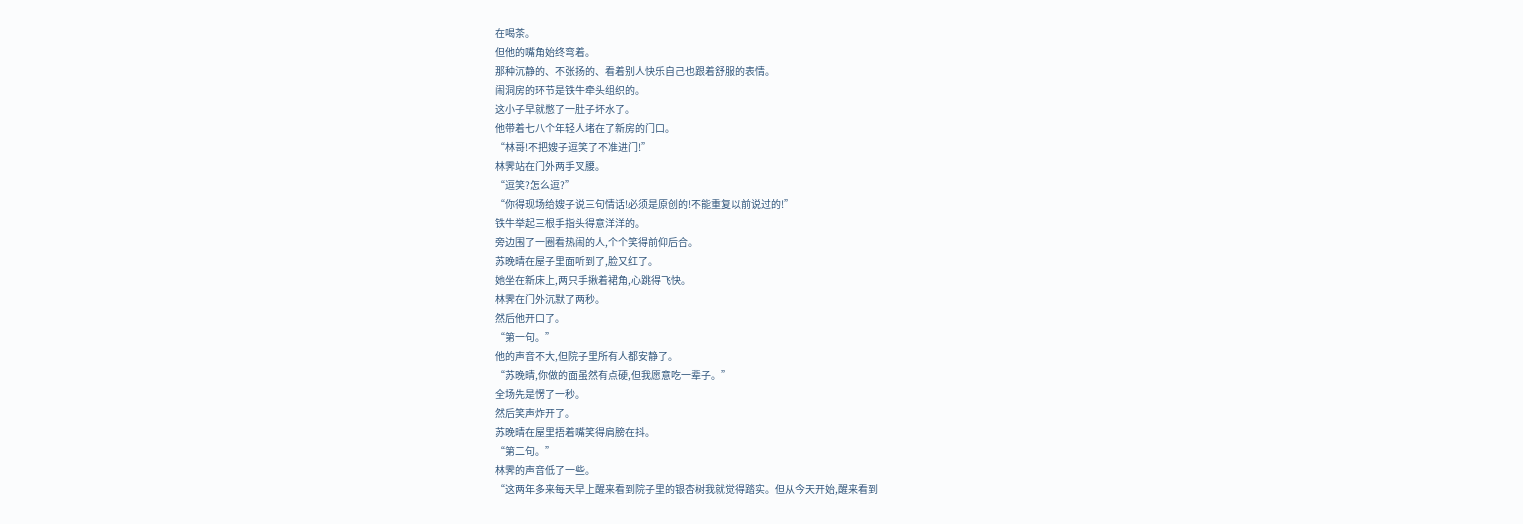在喝茶。
但他的嘴角始终弯着。
那种沉静的、不张扬的、看着别人快乐自己也跟着舒服的表情。
闹洞房的环节是铁牛牵头组织的。
这小子早就憋了一肚子坏水了。
他带着七八个年轻人堵在了新房的门口。
“林哥!不把嫂子逗笑了不准进门!”
林霁站在门外两手叉腰。
“逗笑?怎么逗?”
“你得现场给嫂子说三句情话!必须是原创的!不能重复以前说过的!”
铁牛举起三根手指头得意洋洋的。
旁边围了一圈看热闹的人,个个笑得前仰后合。
苏晚晴在屋子里面听到了,脸又红了。
她坐在新床上,两只手揪着裙角,心跳得飞快。
林霁在门外沉默了两秒。
然后他开口了。
“第一句。”
他的声音不大,但院子里所有人都安静了。
“苏晚晴,你做的面虽然有点硬,但我愿意吃一辈子。”
全场先是愣了一秒。
然后笑声炸开了。
苏晚晴在屋里捂着嘴笑得肩膀在抖。
“第二句。”
林霁的声音低了一些。
“这两年多来每天早上醒来看到院子里的银杏树我就觉得踏实。但从今天开始,醒来看到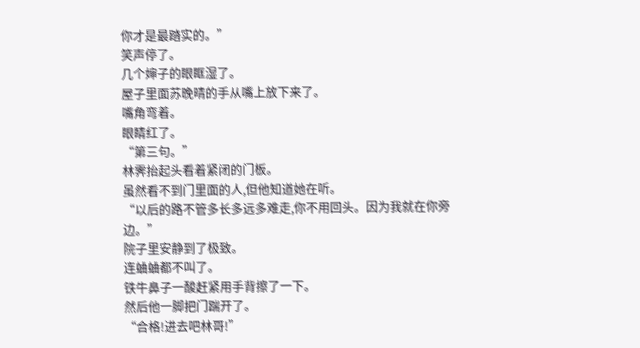你才是最踏实的。”
笑声停了。
几个婶子的眼眶湿了。
屋子里面苏晚晴的手从嘴上放下来了。
嘴角弯着。
眼睛红了。
“第三句。”
林霁抬起头看着紧闭的门板。
虽然看不到门里面的人,但他知道她在听。
“以后的路不管多长多远多难走,你不用回头。因为我就在你旁边。”
院子里安静到了极致。
连蛐蛐都不叫了。
铁牛鼻子一酸赶紧用手背擦了一下。
然后他一脚把门踹开了。
“合格!进去吧林哥!”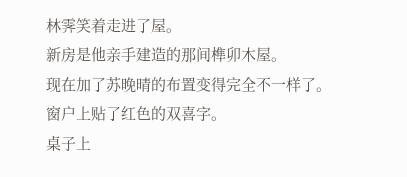林霁笑着走进了屋。
新房是他亲手建造的那间榫卯木屋。
现在加了苏晚晴的布置变得完全不一样了。
窗户上贴了红色的双喜字。
桌子上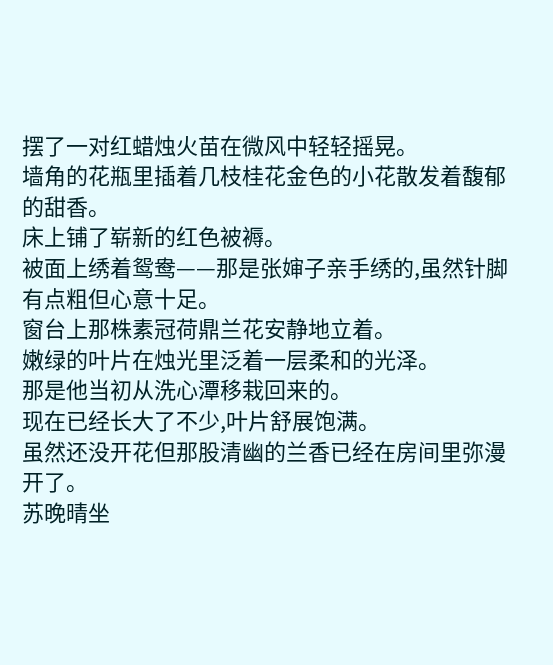摆了一对红蜡烛火苗在微风中轻轻摇晃。
墙角的花瓶里插着几枝桂花金色的小花散发着馥郁的甜香。
床上铺了崭新的红色被褥。
被面上绣着鸳鸯——那是张婶子亲手绣的,虽然针脚有点粗但心意十足。
窗台上那株素冠荷鼎兰花安静地立着。
嫩绿的叶片在烛光里泛着一层柔和的光泽。
那是他当初从洗心潭移栽回来的。
现在已经长大了不少,叶片舒展饱满。
虽然还没开花但那股清幽的兰香已经在房间里弥漫开了。
苏晚晴坐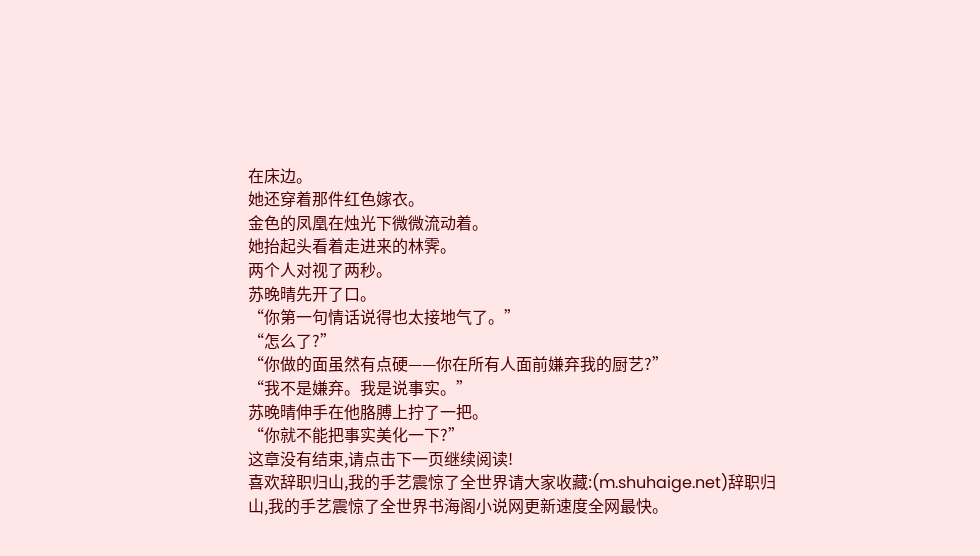在床边。
她还穿着那件红色嫁衣。
金色的凤凰在烛光下微微流动着。
她抬起头看着走进来的林霁。
两个人对视了两秒。
苏晚晴先开了口。
“你第一句情话说得也太接地气了。”
“怎么了?”
“你做的面虽然有点硬——你在所有人面前嫌弃我的厨艺?”
“我不是嫌弃。我是说事实。”
苏晚晴伸手在他胳膊上拧了一把。
“你就不能把事实美化一下?”
这章没有结束,请点击下一页继续阅读!
喜欢辞职归山,我的手艺震惊了全世界请大家收藏:(m.shuhaige.net)辞职归山,我的手艺震惊了全世界书海阁小说网更新速度全网最快。